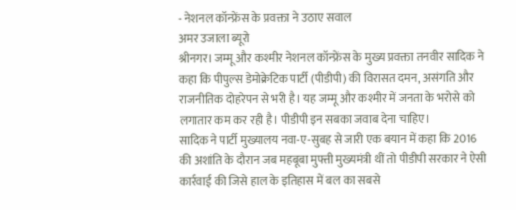- नेशनल कॉन्फ्रेंस के प्रवक्ता ने उठाए सवाल
अमर उजाला ब्यूरो
श्रीनगर। जम्मू और कश्मीर नेशनल कॉन्फ्रेंस के मुख्य प्रवक्ता तनवीर सादिक ने कहा कि पीपुल्स डेमोक्रेटिक पार्टी (पीडीपी) की विरासत दमन, असंगति और राजनीतिक दोहरेपन से भरी है। यह जम्मू और कश्मीर में जनता के भरोसे को लगातार कम कर रही है। पीडीपी इन सबका जवाब देना चाहिए।
सादिक ने पार्टी मुख्यालय नवा-ए-सुबह से जारी एक बयान में कहा कि 2016 की अशांति के दौरान जब महबूबा मुफ्ती मुख्यमंत्री थीं तो पीडीपी सरकार ने ऐसी कार्रवाई की जिसे हाल के इतिहास में बल का सबसे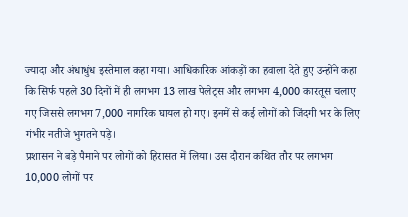ज्यादा और अंधाधुंध इस्तेमाल कहा गया। आधिकारिक आंकड़ों का हवाला देते हुए उन्होंने कहा कि सिर्फ पहले 30 दिनों में ही लगभग 13 लाख पेलेट्स और लगभग 4,000 कारतूस चलाए गए जिससे लगभग 7,000 नागरिक घायल हो गए। इनमें से कई लोगों को जिंदगी भर के लिए गंभीर नतीजे भुगतने पड़े।
प्रशासन ने बड़े पैमाने पर लोगों को हिरासत में लिया। उस दौरान कथित तौर पर लगभग 10,000 लोगों पर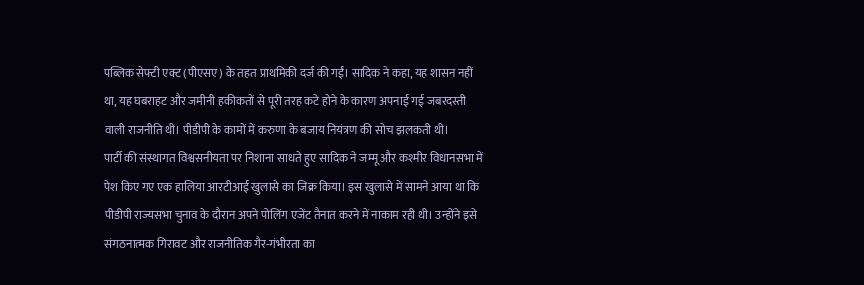पब्लिक सेफ्टी एक्ट (पीएसए) के तहत प्राथमिकी दर्ज की गईं। सादिक ने कहा, यह शासन नहीं था, यह घबराहट और जमीनी हकीकतों से पूरी तरह कटे होने के कारण अपनाई गई जबरदस्ती वाली राजनीति थी। पीडीपी के कामों में करुणा के बजाय नियंत्रण की सोच झलकती थी।
पार्टी की संस्थागत विश्वसनीयता पर निशाना साधते हुए सादिक ने जम्मू और कश्मीर विधानसभा में पेश किए गए एक हालिया आरटीआई खुलासे का जिक्र किया। इस खुलासे में सामने आया था कि पीडीपी राज्यसभा चुनाव के दौरान अपने पोलिंग एजेंट तैनात करने में नाकाम रही थी। उन्होंने इसे संगठनात्मक गिरावट और राजनीतिक गैर-गंभीरता का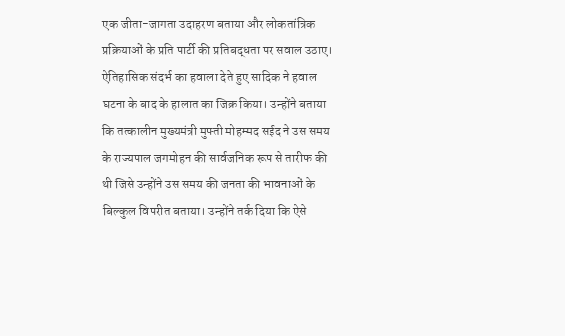एक जीता-जागता उदाहरण बताया और लोकतांत्रिक प्रक्रियाओं के प्रति पार्टी की प्रतिबद्धता पर सवाल उठाए।
ऐतिहासिक संदर्भ का हवाला देते हुए सादिक ने हवाल घटना के बाद के हालात का जिक्र किया। उन्होंने बताया कि तत्कालीन मुख्यमंत्री मुफ्ती मोहम्मद सईद ने उस समय के राज्यपाल जगमोहन की सार्वजनिक रूप से तारीफ की थी जिसे उन्होंने उस समय की जनता की भावनाओं के बिल्कुल विपरीत बताया। उन्होंने तर्क दिया कि ऐसे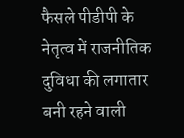फैसले पीडीपी के नेतृत्व में राजनीतिक दुविधा की लगातार बनी रहने वाली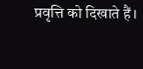प्रवृत्ति को दिखाते हैं।